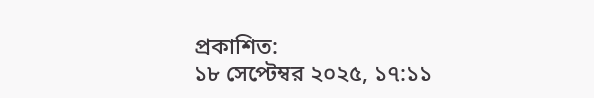প্রকাশিত:
১৮ সেপ্টেম্বর ২০২৫, ১৭:১১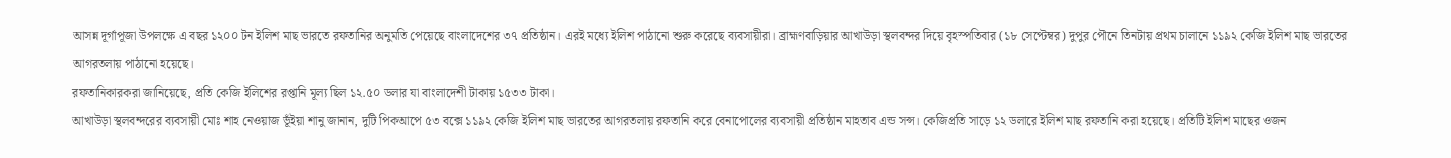আসন্ন দূর্গাপূজা উপলক্ষে এ বছর ১২০০ টন ইলিশ মাছ ভারতে রফতানির অনুমতি পেয়েছে বাংলাদেশের ৩৭ প্রতিষ্ঠান। এরই মধ্যে ইলিশ পাঠানো শুরু করেছে ব্যবসায়ীরা। ব্রাহ্মণবাড়িয়ার আখাউড়া স্থলবন্দর দিয়ে বৃহস্পতিবার (১৮ সেপ্টেম্বর) দুপুর পৌনে তিনটায় প্রথম চালানে ১১৯২ কেজি ইলিশ মাছ ভারতের আগরতলায় পাঠানো হয়েছে।
রফতানিকারকরা জানিয়েছে, প্রতি কেজি ইলিশের রপ্তানি মূল্য ছিল ১২.৫০ ডলার যা বাংলাদেশী টাকায় ১৫৩৩ টাকা।
আখাউড়া স্থলবন্দরের ব্যবসায়ী মোঃ শাহ নেওয়াজ ভূঁইয়া শানু জানান, দুটি পিকআপে ৫৩ বক্সে ১১৯২ কেজি ইলিশ মাছ ভারতের আগরতলায় রফতানি করে বেনাপোলের ব্যবসায়ী প্রতিষ্ঠান মাহতাব এন্ড সন্স। কেজিপ্রতি সাড়ে ১২ ডলারে ইলিশ মাছ রফতানি করা হয়েছে। প্রতিটি ইলিশ মাছের ওজন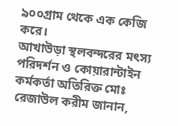৯০০গ্রাম থেকে এক কেজি করে।
আখাউড়া স্থলবন্দরের মৎস্য পরিদর্শন ও কোয়ারান্টাইন কর্মকর্তা অতিরিক্ত মোঃ রেজাউল করীম জানান,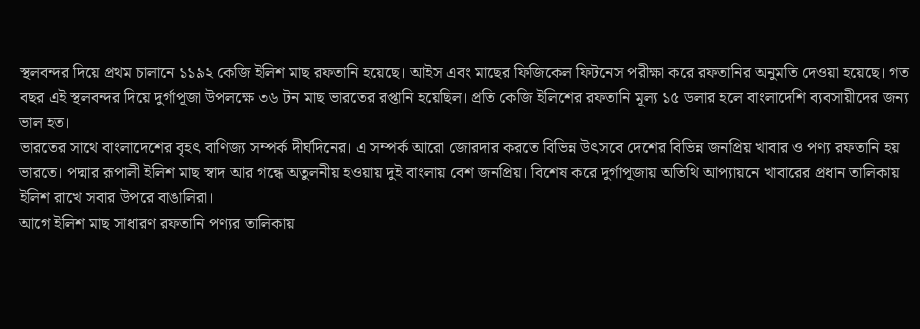স্থলবন্দর দিয়ে প্রথম চালানে ১১৯২ কেজি ইলিশ মাছ রফতানি হয়েছে। আইস এবং মাছের ফিজিকেল ফিটনেস পরীক্ষা করে রফতানির অনুমতি দেওয়া হয়েছে। গত বছর এই স্থলবন্দর দিয়ে দুর্গাপূজা উপলক্ষে ৩৬ টন মাছ ভারতের রপ্তানি হয়েছিল। প্রতি কেজি ইলিশের রফতানি মূল্য ১৫ ডলার হলে বাংলাদেশি ব্যবসায়ীদের জন্য ভাল হত।
ভারতের সাথে বাংলাদেশের বৃহৎ বাণিজ্য সম্পর্ক দীর্ঘদিনের। এ সম্পর্ক আরো জোরদার করতে বিভিন্ন উৎসবে দেশের বিভিন্ন জনপ্রিয় খাবার ও পণ্য রফতানি হয় ভারতে। পদ্মার রূপালী ইলিশ মাছ স্বাদ আর গন্ধে অতুলনীয় হওয়ায় দুই বাংলায় বেশ জনপ্রিয়। বিশেষ করে দুর্গাপূজায় অতিথি আপ্যায়নে খাবারের প্রধান তালিকায় ইলিশ রাখে সবার উপরে বাঙালিরা।
আগে ইলিশ মাছ সাধারণ রফতানি পণ্যর তালিকায়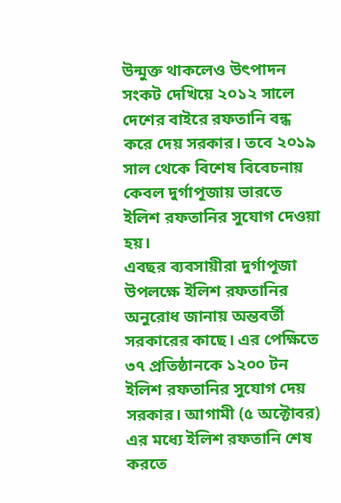উন্মুক্ত থাকলেও উৎপাদন সংকট দেখিয়ে ২০১২ সালে দেশের বাইরে রফতানি বন্ধ করে দেয় সরকার। তবে ২০১৯ সাল থেকে বিশেষ বিবেচনায় কেবল দুর্গাপূজায় ভারতে ইলিশ রফতানির সুযোগ দেওয়া হয়।
এবছর ব্যবসায়ীরা দুর্গাপূজা উপলক্ষে ইলিশ রফতানির অনুরোধ জানায় অন্তবর্তী সরকারের কাছে। এর পেক্ষিতে ৩৭ প্রতিষ্ঠানকে ১২০০ টন ইলিশ রফতানির সুযোগ দেয় সরকার। আগামী (৫ অক্টোবর) এর মধ্যে ইলিশ রফতানি শেষ করতে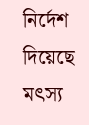নির্দেশ দিয়েছে মৎস্য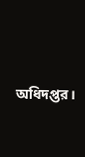অধিদপ্তর।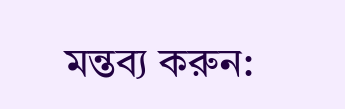মন্তব্য করুন: